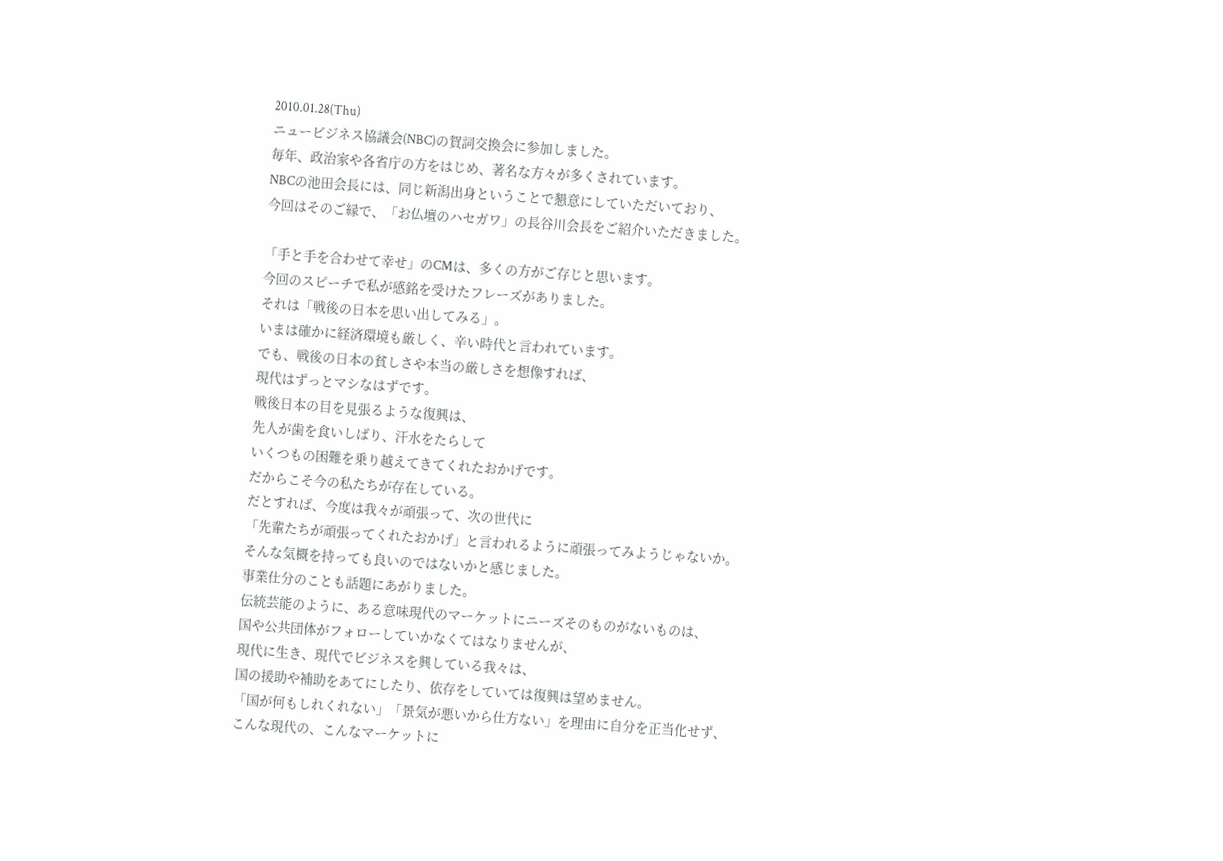2010.01.28(Thu)
ニュービジネス協議会(NBC)の賀詞交換会に参加しました。
毎年、政治家や各省庁の方をはじめ、著名な方々が多くされています。
NBCの池田会長には、同じ新潟出身ということで懇意にしていただいており、
今回はそのご縁で、「お仏壇のハセガワ」の長谷川会長をご紹介いただきました。

「手と手を合わせて幸せ」のCMは、多くの方がご存じと思います。
今回のスピーチで私が感銘を受けたフレーズがありました。
それは「戦後の日本を思い出してみる」。
いまは確かに経済環境も厳しく、辛い時代と言われています。
でも、戦後の日本の貧しさや本当の厳しさを想像すれば、
現代はずっとマシなはずです。
戦後日本の目を見張るような復興は、
先人が歯を食いしばり、汗水をたらして
いくつもの困難を乗り越えてきてくれたおかげです。
だからこそ今の私たちが存在している。
だとすれば、今度は我々が頑張って、次の世代に
「先輩たちが頑張ってくれたおかげ」と言われるように頑張ってみようじゃないか。
そんな気概を持っても良いのではないかと感じました。
事業仕分のことも話題にあがりました。
伝統芸能のように、ある意味現代のマーケットにニーズそのものがないものは、
国や公共団体がフォローしていかなくてはなりませんが、
現代に生き、現代でビジネスを興している我々は、
国の援助や補助をあてにしたり、依存をしていては復興は望めません。
「国が何もしれくれない」「景気が悪いから仕方ない」を理由に自分を正当化せず、
こんな現代の、こんなマーケットに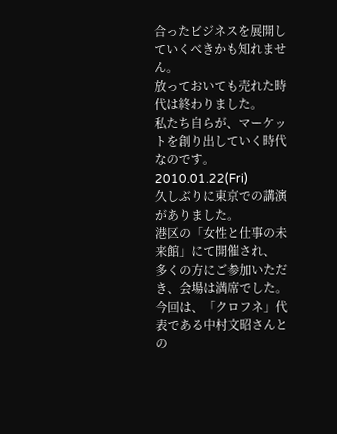合ったビジネスを展開していくべきかも知れません。
放っておいても売れた時代は終わりました。
私たち自らが、マーケットを創り出していく時代なのです。
2010.01.22(Fri)
久しぶりに東京での講演がありました。
港区の「女性と仕事の未来館」にて開催され、
多くの方にご参加いただき、会場は満席でした。
今回は、「クロフネ」代表である中村文昭さんとの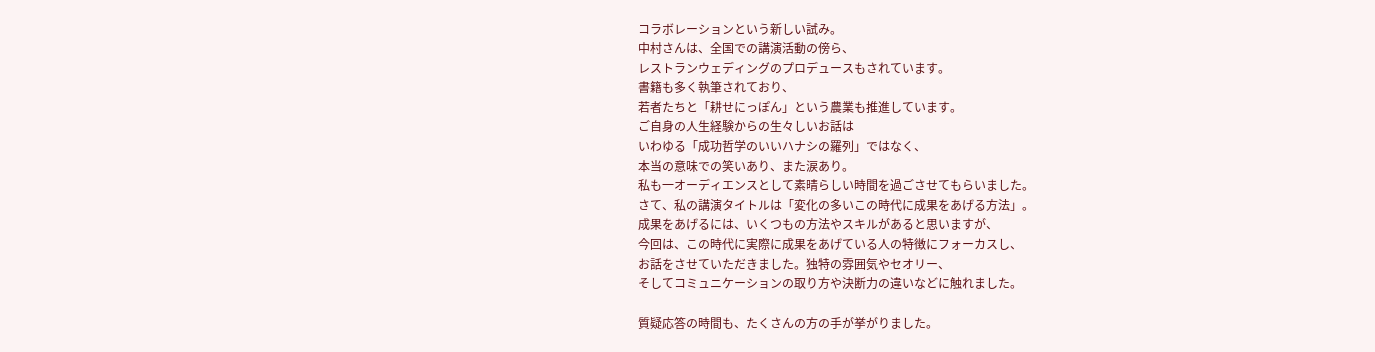コラボレーションという新しい試み。
中村さんは、全国での講演活動の傍ら、
レストランウェディングのプロデュースもされています。
書籍も多く執筆されており、
若者たちと「耕せにっぽん」という農業も推進しています。
ご自身の人生経験からの生々しいお話は
いわゆる「成功哲学のいいハナシの羅列」ではなく、
本当の意味での笑いあり、また涙あり。
私も一オーディエンスとして素晴らしい時間を過ごさせてもらいました。
さて、私の講演タイトルは「変化の多いこの時代に成果をあげる方法」。
成果をあげるには、いくつもの方法やスキルがあると思いますが、
今回は、この時代に実際に成果をあげている人の特徴にフォーカスし、
お話をさせていただきました。独特の雰囲気やセオリー、
そしてコミュニケーションの取り方や決断力の違いなどに触れました。

質疑応答の時間も、たくさんの方の手が挙がりました。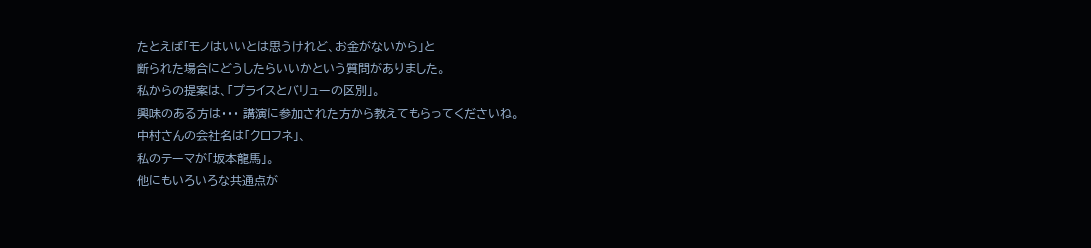たとえば「モノはいいとは思うけれど、お金がないから」と
断られた場合にどうしたらいいかという質問がありました。
私からの提案は、「プライスとバリューの区別」。
興味のある方は・・・ 講演に参加された方から教えてもらってくださいね。
中村さんの会社名は「クロフネ」、
私のテーマが「坂本龍馬」。
他にもいろいろな共通点が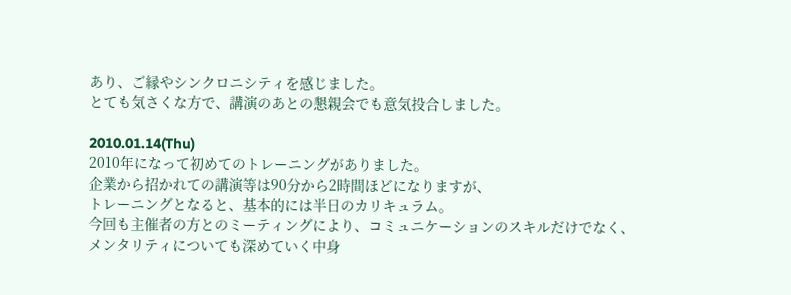あり、ご縁やシンクロニシティを感じました。
とても気さくな方で、講演のあとの懇親会でも意気投合しました。

2010.01.14(Thu)
2010年になって初めてのトレーニングがありました。
企業から招かれての講演等は90分から2時間ほどになりますが、
トレーニングとなると、基本的には半日のカリキュラム。
今回も主催者の方とのミーティングにより、コミュニケーションのスキルだけでなく、
メンタリティについても深めていく中身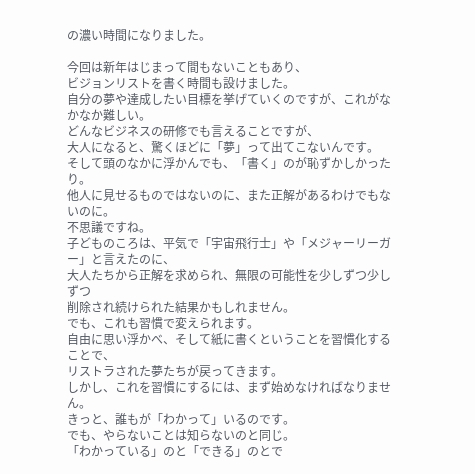の濃い時間になりました。

今回は新年はじまって間もないこともあり、
ビジョンリストを書く時間も設けました。
自分の夢や達成したい目標を挙げていくのですが、これがなかなか難しい。
どんなビジネスの研修でも言えることですが、
大人になると、驚くほどに「夢」って出てこないんです。
そして頭のなかに浮かんでも、「書く」のが恥ずかしかったり。
他人に見せるものではないのに、また正解があるわけでもないのに。
不思議ですね。
子どものころは、平気で「宇宙飛行士」や「メジャーリーガー」と言えたのに、
大人たちから正解を求められ、無限の可能性を少しずつ少しずつ
削除され続けられた結果かもしれません。
でも、これも習慣で変えられます。
自由に思い浮かべ、そして紙に書くということを習慣化することで、
リストラされた夢たちが戻ってきます。
しかし、これを習慣にするには、まず始めなければなりません。
きっと、誰もが「わかって」いるのです。
でも、やらないことは知らないのと同じ。
「わかっている」のと「できる」のとで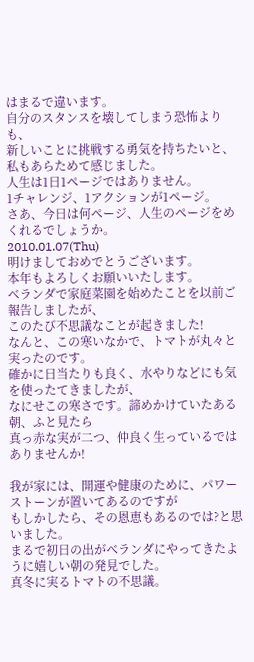はまるで違います。
自分のスタンスを壊してしまう恐怖よりも、
新しいことに挑戦する勇気を持ちたいと、私もあらためて感じました。
人生は1日1ページではありません。
1チャレンジ、1アクションが1ページ。
さあ、今日は何ページ、人生のページをめくれるでしょうか。
2010.01.07(Thu)
明けましておめでとうございます。
本年もよろしくお願いいたします。
ベランダで家庭菜園を始めたことを以前ご報告しましたが、
このたび不思議なことが起きました!
なんと、この寒いなかで、トマトが丸々と実ったのです。
確かに日当たりも良く、水やりなどにも気を使ったてきましたが、
なにせこの寒さです。諦めかけていたある朝、ふと見たら
真っ赤な実が二つ、仲良く生っているではありませんか!

我が家には、開運や健康のために、パワーストーンが置いてあるのですが
もしかしたら、その恩恵もあるのでは?と思いました。
まるで初日の出がベランダにやってきたように嬉しい朝の発見でした。
真冬に実るトマトの不思議。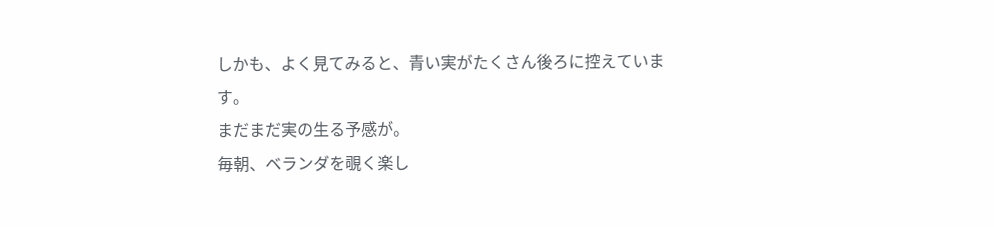しかも、よく見てみると、青い実がたくさん後ろに控えています。
まだまだ実の生る予感が。
毎朝、ベランダを覗く楽し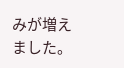みが増えました。